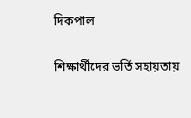দিকপাল

শিক্ষার্থীদের ভর্তি সহায়তায়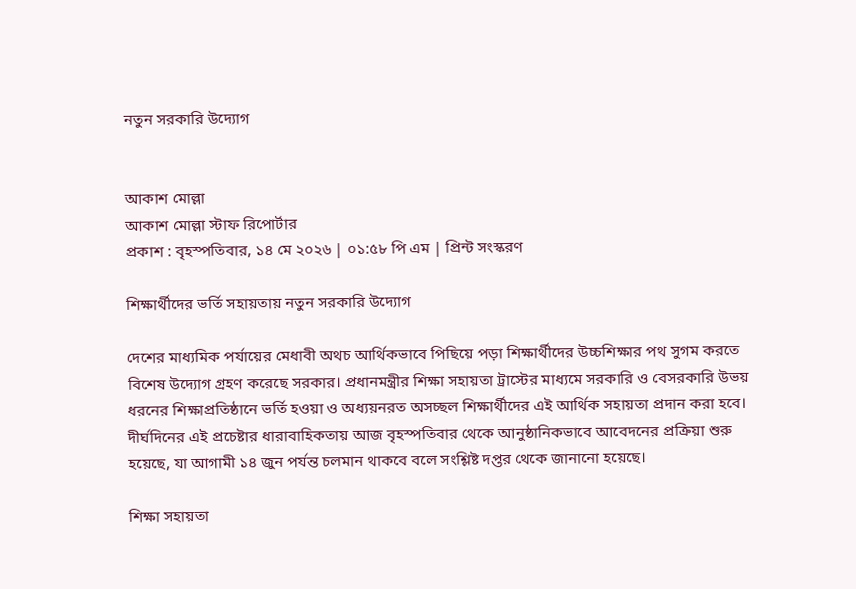নতুন সরকারি উদ্যোগ


আকাশ মোল্লা
আকাশ মোল্লা স্টাফ রিপোর্টার
প্রকাশ : বৃহস্পতিবার, ১৪ মে ২০২৬ | ০১:৫৮ পি এম | প্রিন্ট সংস্করণ

শিক্ষার্থীদের ভর্তি সহায়তায় নতুন সরকারি উদ্যোগ

দেশের মাধ্যমিক পর্যায়ের মেধাবী অথচ আর্থিকভাবে পিছিয়ে পড়া শিক্ষার্থীদের উচ্চশিক্ষার পথ সুগম করতে বিশেষ উদ্যোগ গ্রহণ করেছে সরকার। প্রধানমন্ত্রীর শিক্ষা সহায়তা ট্রাস্টের মাধ্যমে সরকারি ও বেসরকারি উভয় ধরনের শিক্ষাপ্রতিষ্ঠানে ভর্তি হওয়া ও অধ্যয়নরত অসচ্ছল শিক্ষার্থীদের এই আর্থিক সহায়তা প্রদান করা হবে। দীর্ঘদিনের এই প্রচেষ্টার ধারাবাহিকতায় আজ বৃহস্পতিবার থেকে আনুষ্ঠানিকভাবে আবেদনের প্রক্রিয়া শুরু হয়েছে, যা আগামী ১৪ জুন পর্যন্ত চলমান থাকবে বলে সংশ্লিষ্ট দপ্তর থেকে জানানো হয়েছে।

শিক্ষা সহায়তা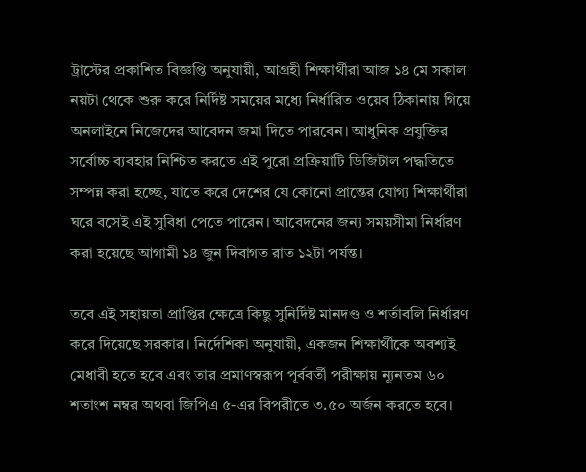ট্রাস্টের প্রকাশিত বিজ্ঞপ্তি অনুযায়ী, আগ্রহী শিক্ষার্থীরা আজ ১৪ মে সকাল নয়টা থেকে শুরু করে নির্দিষ্ট সময়ের মধ্যে নির্ধারিত ওয়েব ঠিকানায় গিয়ে অনলাইনে নিজেদের আবেদন জমা দিতে পারবেন। আধুনিক প্রযুক্তির সর্বোচ্চ ব্যবহার নিশ্চিত করতে এই পুরো প্রক্রিয়াটি ডিজিটাল পদ্ধতিতে সম্পন্ন করা হচ্ছে, যাতে করে দেশের যে কোনো প্রান্তের যোগ্য শিক্ষার্থীরা ঘরে বসেই এই সুবিধা পেতে পারেন। আবেদনের জন্য সময়সীমা নির্ধারণ করা হয়েছে আগামী ১৪ জুন দিবাগত রাত ১২টা পর্যন্ত।

তবে এই সহায়তা প্রাপ্তির ক্ষেত্রে কিছু সুনির্দিষ্ট মানদণ্ড ও শর্তাবলি নির্ধারণ করে দিয়েছে সরকার। নির্দেশিকা অনুযায়ী, একজন শিক্ষার্থীকে অবশ্যই মেধাবী হতে হবে এবং তার প্রমাণস্বরূপ পূর্ববর্তী পরীক্ষায় ন্যূনতম ৬০ শতাংশ নম্বর অথবা জিপিএ ৫-এর বিপরীতে ৩.৫০ অর্জন করতে হবে।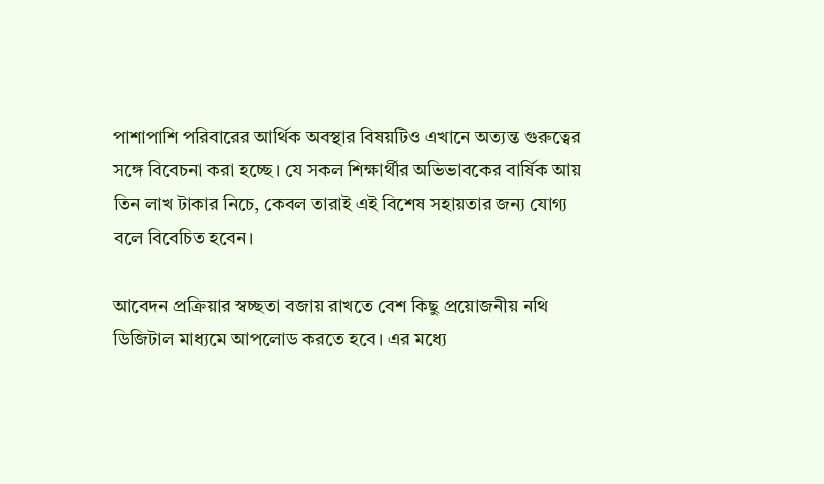পাশাপাশি পরিবারের আর্থিক অবস্থার বিষয়টিও এখানে অত্যন্ত গুরুত্বের সঙ্গে বিবেচনা করা হচ্ছে। যে সকল শিক্ষার্থীর অভিভাবকের বার্ষিক আয় তিন লাখ টাকার নিচে, কেবল তারাই এই বিশেষ সহায়তার জন্য যোগ্য বলে বিবেচিত হবেন।

আবেদন প্রক্রিয়ার স্বচ্ছতা বজায় রাখতে বেশ কিছু প্রয়োজনীয় নথি ডিজিটাল মাধ্যমে আপলোড করতে হবে। এর মধ্যে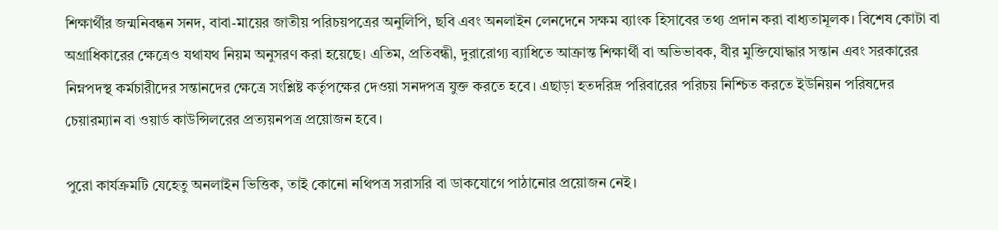শিক্ষার্থীর জন্মনিবন্ধন সনদ, বাবা-মায়ের জাতীয় পরিচয়পত্রের অনুলিপি, ছবি এবং অনলাইন লেনদেনে সক্ষম ব্যাংক হিসাবের তথ্য প্রদান করা বাধ্যতামূলক। বিশেষ কোটা বা অগ্রাধিকারের ক্ষেত্রেও যথাযথ নিয়ম অনুসরণ করা হয়েছে। এতিম, প্রতিবন্ধী, দুরারোগ্য ব্যাধিতে আক্রান্ত শিক্ষার্থী বা অভিভাবক, বীর মুক্তিযোদ্ধার সন্তান এবং সরকারের নিম্নপদস্থ কর্মচারীদের সন্তানদের ক্ষেত্রে সংশ্লিষ্ট কর্তৃপক্ষের দেওয়া সনদপত্র যুক্ত করতে হবে। এছাড়া হতদরিদ্র পরিবারের পরিচয় নিশ্চিত করতে ইউনিয়ন পরিষদের চেয়ারম্যান বা ওয়ার্ড কাউন্সিলরের প্রত্যয়নপত্র প্রয়োজন হবে।

পুরো কার্যক্রমটি যেহেতু অনলাইন ভিত্তিক, তাই কোনো নথিপত্র সরাসরি বা ডাকযোগে পাঠানোর প্রয়োজন নেই।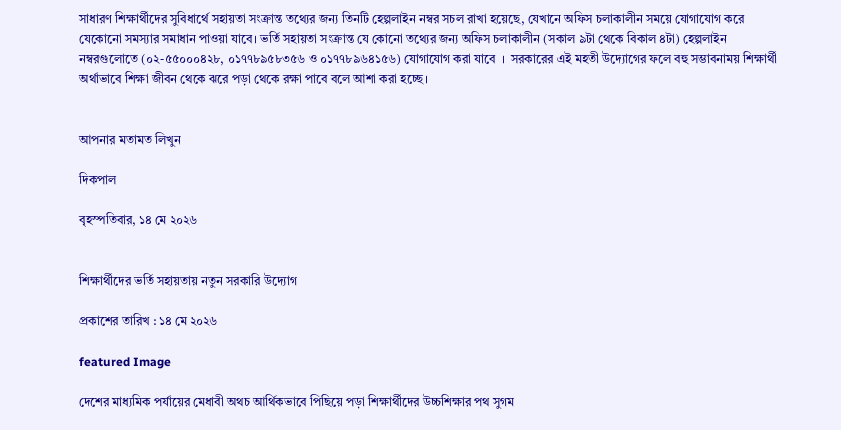সাধারণ শিক্ষার্থীদের সুবিধার্থে সহায়তা সংক্রান্ত তথ্যের জন্য তিনটি হেল্পলাইন নম্বর সচল রাখা হয়েছে, যেখানে অফিস চলাকালীন সময়ে যোগাযোগ করে যেকোনো সমস্যার সমাধান পাওয়া যাবে। ভর্তি সহায়তা সংক্রান্ত যে কোনো তথ্যের জন্য অফিস চলাকালীন (সকাল ৯টা থেকে বিকাল ৪টা) হেল্পলাইন নম্বরগুলোতে (০২-৫৫০০০৪২৮, ০১৭৭৮৯৫৮৩৫৬ ও ০১৭৭৮৯৬৪১৫৬) যোগাযোগ করা যাবে  ।  সরকারের এই মহতী উদ্যোগের ফলে বহু সম্ভাবনাময় শিক্ষার্থী অর্থাভাবে শিক্ষা জীবন থেকে ঝরে পড়া থেকে রক্ষা পাবে বলে আশা করা হচ্ছে।


আপনার মতামত লিখুন

দিকপাল

বৃহস্পতিবার, ১৪ মে ২০২৬


শিক্ষার্থীদের ভর্তি সহায়তায় নতুন সরকারি উদ্যোগ

প্রকাশের তারিখ : ১৪ মে ২০২৬

featured Image

দেশের মাধ্যমিক পর্যায়ের মেধাবী অথচ আর্থিকভাবে পিছিয়ে পড়া শিক্ষার্থীদের উচ্চশিক্ষার পথ সুগম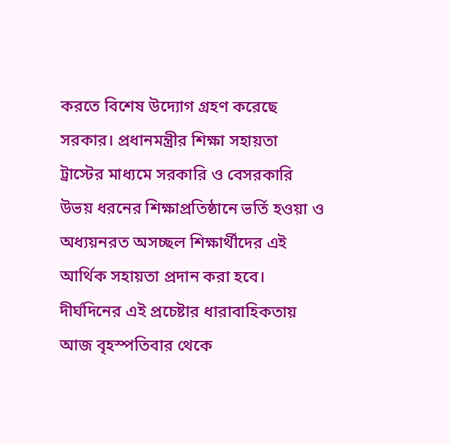করতে বিশেষ উদ্যোগ গ্রহণ করেছে সরকার। প্রধানমন্ত্রীর শিক্ষা সহায়তা ট্রাস্টের মাধ্যমে সরকারি ও বেসরকারি উভয় ধরনের শিক্ষাপ্রতিষ্ঠানে ভর্তি হওয়া ও অধ্যয়নরত অসচ্ছল শিক্ষার্থীদের এই আর্থিক সহায়তা প্রদান করা হবে। দীর্ঘদিনের এই প্রচেষ্টার ধারাবাহিকতায় আজ বৃহস্পতিবার থেকে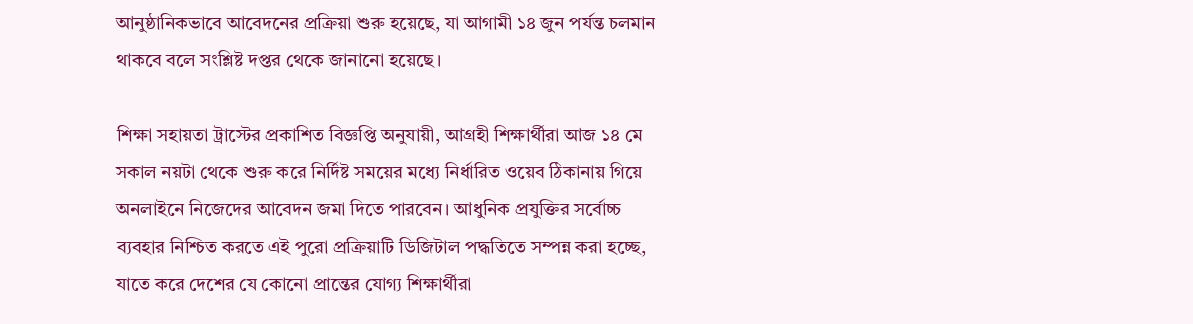আনুষ্ঠানিকভাবে আবেদনের প্রক্রিয়া শুরু হয়েছে, যা আগামী ১৪ জুন পর্যন্ত চলমান থাকবে বলে সংশ্লিষ্ট দপ্তর থেকে জানানো হয়েছে।

শিক্ষা সহায়তা ট্রাস্টের প্রকাশিত বিজ্ঞপ্তি অনুযায়ী, আগ্রহী শিক্ষার্থীরা আজ ১৪ মে সকাল নয়টা থেকে শুরু করে নির্দিষ্ট সময়ের মধ্যে নির্ধারিত ওয়েব ঠিকানায় গিয়ে অনলাইনে নিজেদের আবেদন জমা দিতে পারবেন। আধুনিক প্রযুক্তির সর্বোচ্চ ব্যবহার নিশ্চিত করতে এই পুরো প্রক্রিয়াটি ডিজিটাল পদ্ধতিতে সম্পন্ন করা হচ্ছে, যাতে করে দেশের যে কোনো প্রান্তের যোগ্য শিক্ষার্থীরা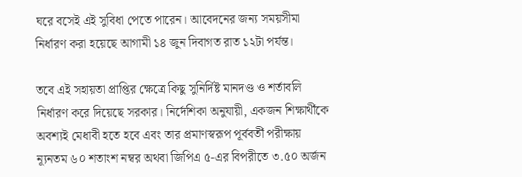ঘরে বসেই এই সুবিধা পেতে পারেন। আবেদনের জন্য সময়সীমা নির্ধারণ করা হয়েছে আগামী ১৪ জুন দিবাগত রাত ১২টা পর্যন্ত।

তবে এই সহায়তা প্রাপ্তির ক্ষেত্রে কিছু সুনির্দিষ্ট মানদণ্ড ও শর্তাবলি নির্ধারণ করে দিয়েছে সরকার। নির্দেশিকা অনুযায়ী, একজন শিক্ষার্থীকে অবশ্যই মেধাবী হতে হবে এবং তার প্রমাণস্বরূপ পূর্ববর্তী পরীক্ষায় ন্যূনতম ৬০ শতাংশ নম্বর অথবা জিপিএ ৫-এর বিপরীতে ৩.৫০ অর্জন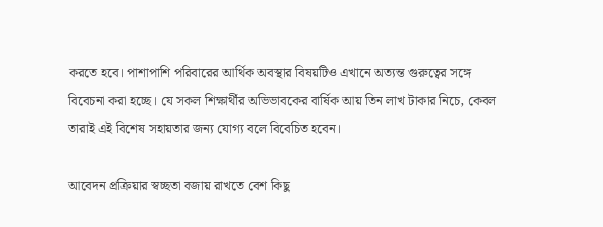করতে হবে। পাশাপাশি পরিবারের আর্থিক অবস্থার বিষয়টিও এখানে অত্যন্ত গুরুত্বের সঙ্গে বিবেচনা করা হচ্ছে। যে সকল শিক্ষার্থীর অভিভাবকের বার্ষিক আয় তিন লাখ টাকার নিচে, কেবল তারাই এই বিশেষ সহায়তার জন্য যোগ্য বলে বিবেচিত হবেন।

আবেদন প্রক্রিয়ার স্বচ্ছতা বজায় রাখতে বেশ কিছু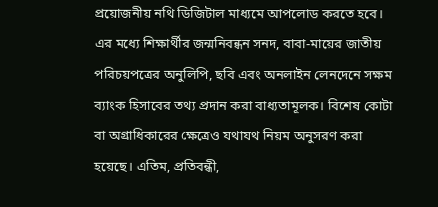প্রয়োজনীয় নথি ডিজিটাল মাধ্যমে আপলোড করতে হবে। এর মধ্যে শিক্ষার্থীর জন্মনিবন্ধন সনদ, বাবা-মায়ের জাতীয় পরিচয়পত্রের অনুলিপি, ছবি এবং অনলাইন লেনদেনে সক্ষম ব্যাংক হিসাবের তথ্য প্রদান করা বাধ্যতামূলক। বিশেষ কোটা বা অগ্রাধিকারের ক্ষেত্রেও যথাযথ নিয়ম অনুসরণ করা হয়েছে। এতিম, প্রতিবন্ধী,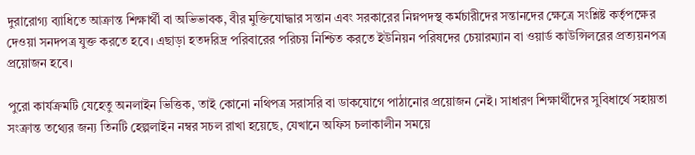দুরারোগ্য ব্যাধিতে আক্রান্ত শিক্ষার্থী বা অভিভাবক, বীর মুক্তিযোদ্ধার সন্তান এবং সরকারের নিম্নপদস্থ কর্মচারীদের সন্তানদের ক্ষেত্রে সংশ্লিষ্ট কর্তৃপক্ষের দেওয়া সনদপত্র যুক্ত করতে হবে। এছাড়া হতদরিদ্র পরিবারের পরিচয় নিশ্চিত করতে ইউনিয়ন পরিষদের চেয়ারম্যান বা ওয়ার্ড কাউন্সিলরের প্রত্যয়নপত্র প্রয়োজন হবে।

পুরো কার্যক্রমটি যেহেতু অনলাইন ভিত্তিক, তাই কোনো নথিপত্র সরাসরি বা ডাকযোগে পাঠানোর প্রয়োজন নেই। সাধারণ শিক্ষার্থীদের সুবিধার্থে সহায়তা সংক্রান্ত তথ্যের জন্য তিনটি হেল্পলাইন নম্বর সচল রাখা হয়েছে, যেখানে অফিস চলাকালীন সময়ে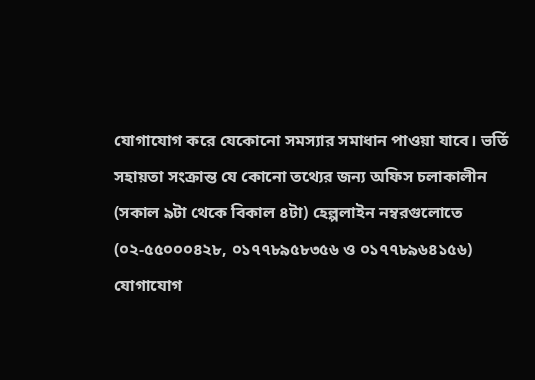যোগাযোগ করে যেকোনো সমস্যার সমাধান পাওয়া যাবে। ভর্তি সহায়তা সংক্রান্ত যে কোনো তথ্যের জন্য অফিস চলাকালীন (সকাল ৯টা থেকে বিকাল ৪টা) হেল্পলাইন নম্বরগুলোতে (০২-৫৫০০০৪২৮, ০১৭৭৮৯৫৮৩৫৬ ও ০১৭৭৮৯৬৪১৫৬) যোগাযোগ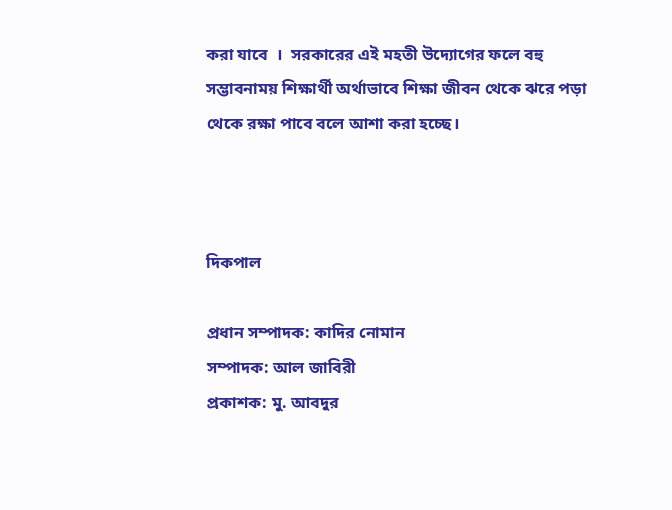করা যাবে  ।  সরকারের এই মহতী উদ্যোগের ফলে বহু সম্ভাবনাময় শিক্ষার্থী অর্থাভাবে শিক্ষা জীবন থেকে ঝরে পড়া থেকে রক্ষা পাবে বলে আশা করা হচ্ছে।



দিকপাল

প্রধান সম্পাদক: কাদির নোমান
সম্পাদক: আল জাবিরী
প্রকাশক: মু. আবদুর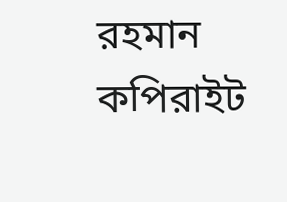রহমান
কপিরাইট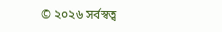© ২০২৬ সর্বস্বত্ব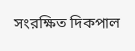সংরক্ষিত দিকপাল